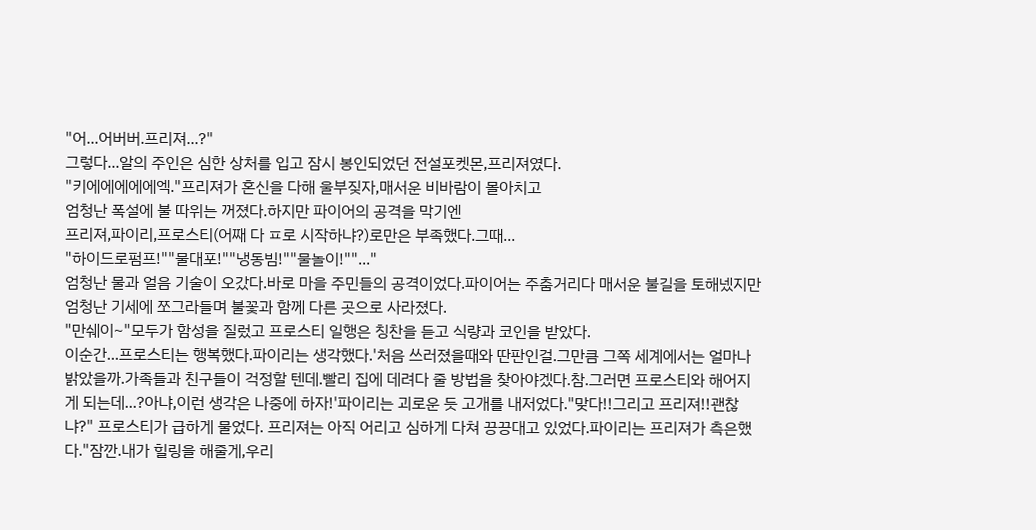"어...어버버.프리져...?"
그렇다...알의 주인은 심한 상처를 입고 잠시 봉인되었던 전설포켓몬,프리져였다.
"키에에에에에엑."프리져가 혼신을 다해 울부짖자,매서운 비바람이 몰아치고
엄청난 폭설에 불 따위는 꺼졌다.하지만 파이어의 공격을 막기엔
프리져,파이리,프로스티(어째 다 ㅍ로 시작하냐?)로만은 부족했다.그때...
"하이드로펌프!""물대포!""냉동빔!""물놀이!""..."
엄청난 물과 얼음 기술이 오갔다.바로 마을 주민들의 공격이었다.파이어는 주춤거리다 매서운 불길을 토해넸지만 엄청난 기세에 쪼그라들며 불꽃과 함께 다른 곳으로 사라졌다.
"만쉐이~"모두가 함성을 질렀고 프로스티 일행은 칭찬을 듣고 식량과 코인을 받았다.
이순간...프로스티는 행복했다.파이리는 생각했다.'처음 쓰러졌을때와 딴판인걸.그만큼 그쪽 세계에서는 얼마나 밝았을까.가족들과 친구들이 걱정할 텐데.빨리 집에 데려다 줄 방법을 찾아야겠다.참.그러면 프로스티와 해어지게 되는데...?아냐,이런 생각은 나중에 하자!'파이리는 괴로운 듯 고개를 내저었다."맞다!!그리고 프리져!!괜찮냐?" 프로스티가 급하게 물었다. 프리져는 아직 어리고 심하게 다쳐 끙끙대고 있었다.파이리는 프리져가 측은했다."잠깐.내가 힐링을 해줄게,우리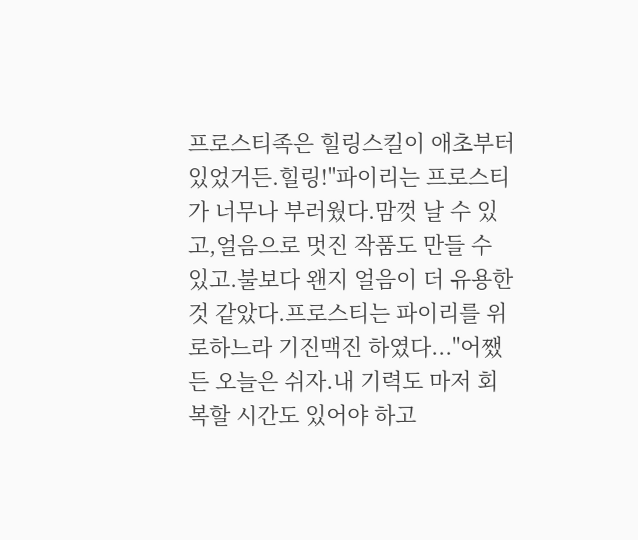프로스티족은 힐링스킬이 애초부터 있었거든.힐링!"파이리는 프로스티가 너무나 부러웠다.맘껏 날 수 있고,얼음으로 멋진 작품도 만들 수 있고.불보다 왠지 얼음이 더 유용한 것 같았다.프로스티는 파이리를 위로하느라 기진맥진 하였다..."어쨌든 오늘은 쉬자.내 기력도 마저 회복할 시간도 있어야 하고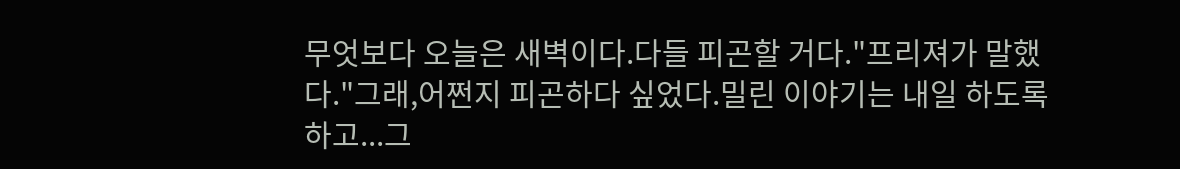무엇보다 오늘은 새벽이다.다들 피곤할 거다."프리져가 말했다."그래,어쩐지 피곤하다 싶었다.밀린 이야기는 내일 하도록 하고...그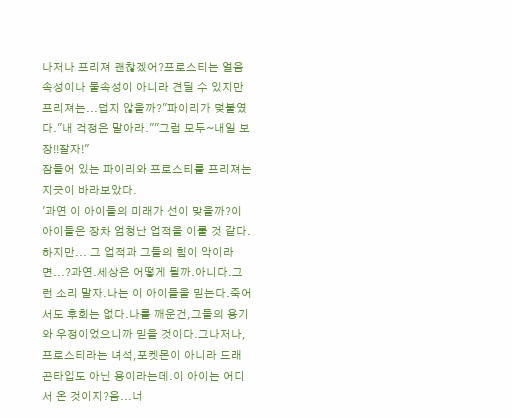나저나 프리져 괜찮겠어?프로스티는 얼음속성이나 물속성이 아니라 견딜 수 있지만 프리져는...덥지 않을까?"파이리가 덪붙였다."내 걱정은 말아라.""그럼 모두~내일 보장!!잘자!"
잠들어 있는 파이리와 프로스티를 프리져는 지긋이 바라보았다.
'과연 이 아이들의 미래가 선이 맞을까?이 아이들은 장차 엄청난 업적을 이룰 것 같다.하지만... 그 업적과 그들의 힘이 악이라면...?과연.세상은 어떻게 될까.아니다.그런 소리 말자.나는 이 아이들을 믿는다.죽어서도 후회는 없다.나를 깨운건,그들의 용기와 우정이었으니까 믿을 것이다.그나저나,프로스티라는 녀석,포켓몬이 아니라 드래곤타입도 아닌 용이라는데.이 아이는 어디서 온 것이지?음...너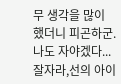무 생각을 많이 했더니 피곤하군.나도 자야겠다...잘자라,선의 아이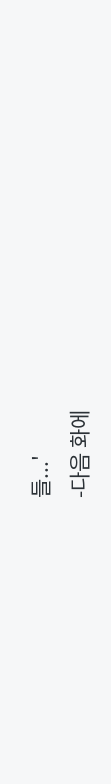들...'
-다음 화에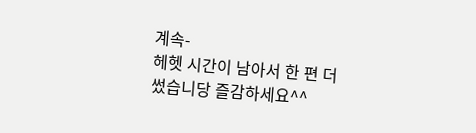계속-
헤헷 시간이 남아서 한 편 더 썼습니당 즐감하세요^^